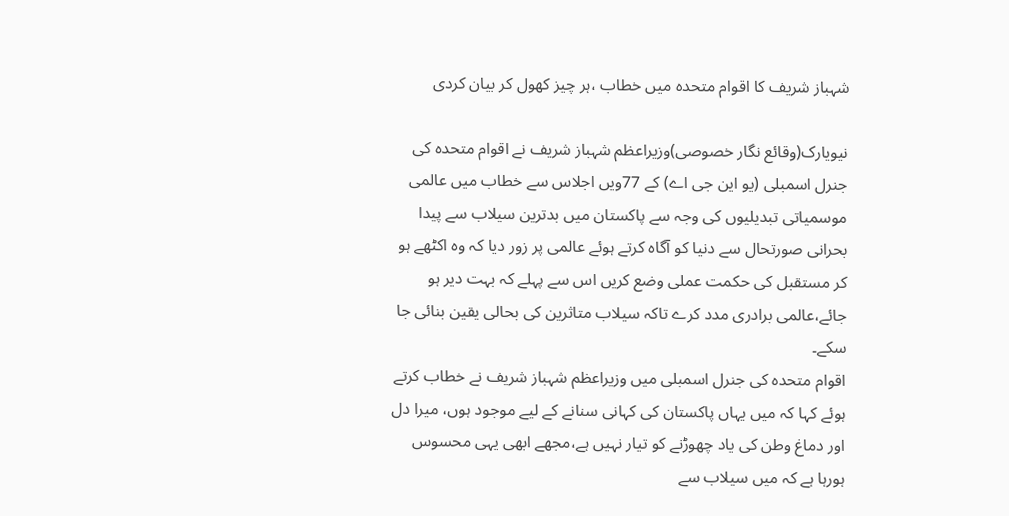شہباز شریف کا اقوام متحدہ میں خطاب ،ہر چیز کھول کر بیان کردی

نیویارک(وقائع نگار خصوصی)وزیراعظم شہباز شریف نے اقوام متحدہ کی جنرل اسمبلی (یو این جی اے) کے 77ویں اجلاس سے خطاب میں عالمی موسمیاتی تبدیلیوں کی وجہ سے پاکستان میں بدترین سیلاب سے پیدا بحرانی صورتحال سے دنیا کو آگاہ کرتے ہوئے عالمی پر زور دیا کہ وہ اکٹھے ہو کر مستقبل کی حکمت عملی وضع کریں اس سے پہلے کہ بہت دیر ہو جائے،عالمی برادری مدد کرے تاکہ سیلاب متاثرین کی بحالی یقین بنائی جا سکے۔
اقوام متحدہ کی جنرل اسمبلی میں وزیراعظم شہباز شریف نے خطاب کرتے ہوئے کہا کہ میں یہاں پاکستان کی کہانی سنانے کے لیے موجود ہوں، میرا دل اور دماغ وطن کی یاد چھوڑنے کو تیار نہیں ہے،مجھے ابھی یہی محسوس ہورہا ہے کہ میں سیلاب سے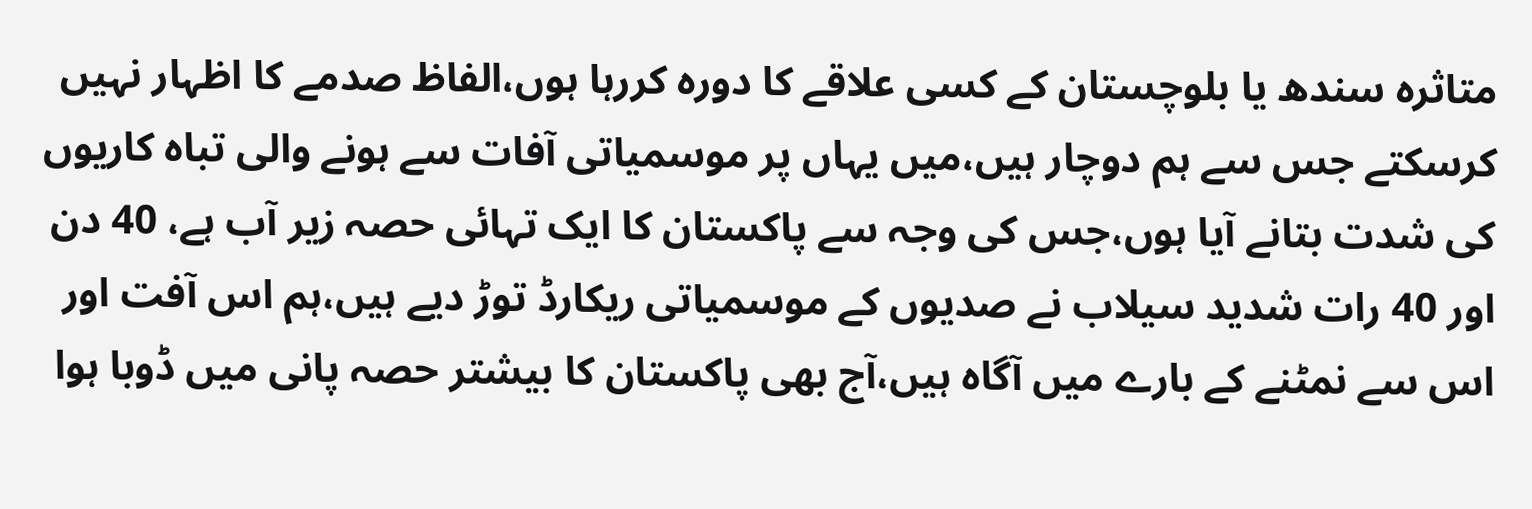متاثرہ سندھ یا بلوچستان کے کسی علاقے کا دورہ کررہا ہوں،الفاظ صدمے کا اظہار نہیں کرسکتے جس سے ہم دوچار ہیں،میں یہاں پر موسمیاتی آفات سے ہونے والی تباہ کاریوں کی شدت بتانے آیا ہوں،جس کی وجہ سے پاکستان کا ایک تہائی حصہ زیر آب ہے، 40 دن اور 40 رات شدید سیلاب نے صدیوں کے موسمیاتی ریکارڈ توڑ دیے ہیں،ہم اس آفت اور اس سے نمٹنے کے بارے میں آگاہ ہیں،آج بھی پاکستان کا بیشتر حصہ پانی میں ڈوبا ہوا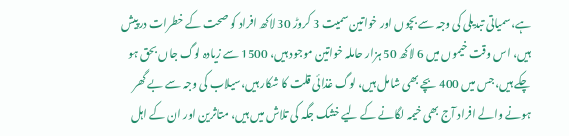ہے،سمیاتی تبدیلی کی وجہ سے بچوں اور خواتین سمیت 3 کروڑ 30 لاکھ افراد کو صحت کے خطرات درپیش ہیں، اس وقت خیموں میں 6 لاکھ 50 ہزار حاملہ خواتین موجود ہیں، 1500 سے زیادہ لوگ جاں بحق ہو چکے ہیں،جس میں 400 بچے بھی شامل ہیں، لوگ غذائی قلت کا شکار ہیں،سیلاب کی وجہ سے بے گھر ہونے والے افراد آج بھی خیمہ لگانے کے لیے خشک جگہ کی تلاش میں ہیں، متاثرین اور ان کے اہل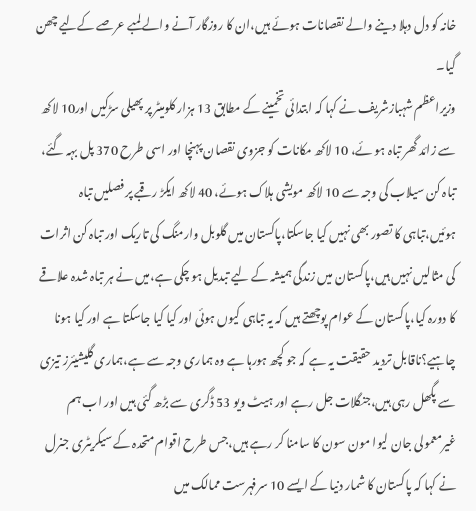خانہ کو دل دہلا دینے والے نقصانات ہوئے ہیں،ان کا روزگار آنے والے لمبے عرصے کےلیے چھن گیا۔
وزیراعظم شہبازشریف نے کہا کہ ابتدائی تخمینے کے مطابق 13 ہزار کلومیٹر پر پھیلی سڑکیں اور10 لاکھ سے زائد گھر تباہ ہو ئے، 10 لاکھ مکانات کو جزوی نقصان پہنچا اور اسی طرح 370 پل بہہ گئے، تباہ کن سیلاب کی وجہ سے 10 لاکھ مویشی ہلاک ہوئے، 40 لاکھ ایکڑ رقبے پر فصلیں تباہ ہوئیں،تباہی کا تصور بھی نہیں کیا جاسکتا،پاکستان میں گلوبل وارمنگ کی تاریک اور تباہ کن اثرات کی مثالیں نہیں ہیں،پاکستان میں زندگی ہمیشہ کے لیے تبدیل ہو چکی ہے،میں نے ہر تباہ شدہ علاقے کا دورہ کیا،پاکستان کے عوام پوچھتے ہیں کہ یہ تباہی کیوں ہوئی اور کیا کیا جاسکتا ہے اور کیا ہونا چاہیے؟ناقابل تردید حقیقت یہ ہے کہ جو کچھ ہورہا ہے وہ ہماری وجہ سے ہے،ہماری گلیشیئرز تیزی سے پگھل رہی ہیں،جنگلات جل رہے اور ہیٹ ویو 53 ڈگری سے بڑھ گئی ہیں اور اب ہم غیرمعمولی جان لیوا مون سون کا سامنا کر رہے ہیں،جس طرح اقوام متحدہ کے سیکریٹری جنرل نے کہا کہ پاکستان کا شمار دنیا کے ایسے 10 سرفہرست ممالک میں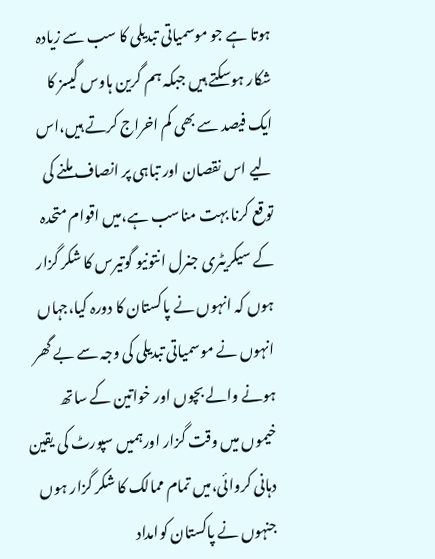ہوتا ہے جو موسمیاتی تبدیلی کا سب سے زیادہ شکار ہوسکتے ہیں جبکہ ہم گرین ہاوس گیسز کا ایک فیصد سے بھی کم اخراج کرتے ہیں،اس لیے اس نقصان اور تباہی پر انصاف ملنے کی توقع کرنا بہت مناسب ہے،میں اقوام متحدہ کے سیکریٹری جنرل انتونیو گوتیرس کا شکر گزار ہوں کہ انہوں نے پاکستان کا دورہ کیا،جہاں انہوں نے موسمیاتی تبدیلی کی وجہ سے بے گھر ہونے والے بچوں اور خواتین کے ساتھ خیموں میں وقت گزار اورہمیں سپورٹ کی یقین دہانی کروائی،میں تمام ممالک کا شکر گزار ہوں جنہوں نے پاکستان کوامداد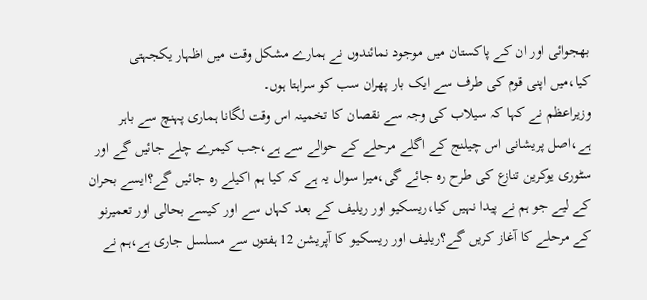بھجوائی اور ان کے پاکستان میں موجود نمائندوں نے ہمارے مشکل وقت میں اظہار یکجہتی کیا،میں اپنی قوم کی طرف سے ایک بار پھران سب کو سراہتا ہوں۔
وزیراعظم نے کہا کہ سیلاب کی وجہ سے نقصان کا تخمینہ اس وقت لگانا ہماری پہنچ سے باہر ہے،اصل پریشانی اس چیلنج کے اگلے مرحلے کے حوالے سے ہے،جب کیمرے چلے جائیں گے اور سٹوری یوکرین تنازع کی طرح رہ جائے گی،میرا سوال یہ ہے کہ کیا ہم اکیلے رہ جائیں گے؟ایسے بحران کے لیے جو ہم نے پیدا نہیں کیا،ریسکیو اور ریلیف کے بعد کہاں سے اور کیسے بحالی اور تعمیرنو کے مرحلے کا آغاز کریں گے؟ریلیف اور ریسکیو کا آپریشن 12 ہفتوں سے مسلسل جاری ہے،ہم نے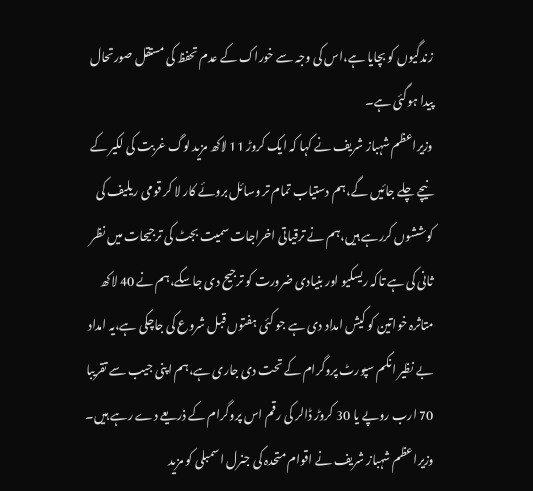زندگیوں کو بچایا ہے،اس کی وجہ سے خوراک کے عدم تحفظ کی مستقل صورتحال پیدا ہوگئی ہے۔
وزیراعظم شہباز شریف نے کہا کہ ایک کروڑ 11 لاکھ مزید لوگ غربت کی لکیر کے نیچے چلے جائیں گے،ہم دستیاب تمام تر وسائل بروئے کار لا کر قومی ریلیف کی کوششوں کررہے ہیں،ہم نے ترقیاتی اخراجات سمیت بجٹ کی ترجیحات میں نظر ثانی کی ہے تاکہ ریسکیو اور بنیادی ضرورت کو ترجیح دی جاسکے،ہم نے 40 لاکھ متاثرہ خواتین کو کیش امداد دی ہے جو کئی ہفتوں قبل شروع کی جاچکی ہے،یہ امداد بے نظیر انکم سپورٹ پروگرام کے تحت دی جاری ہے،ہم اپنی جیب سے تقریبا 70 ارب روپے یا 30 کروڑ ڈالر کی رقم اس پروگرام کے ذریعے دے رہے ہیں۔
وزیراعظم شہباز شریف نے اقوام متحدہ کی جنرل اسمبلی کو مزید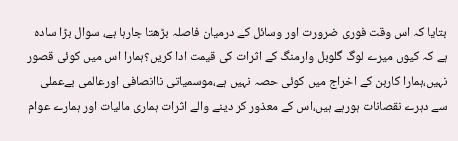بتایا کہ اس وقت فوری ضرورت اور وسائل کے درمیان فاصلہ بڑھتا جارہا ہے، سوال بڑا سادہ ہے کہ کیوں میرے لوگ گلوبل وارمنگ کے اثرات کی قیمت ادا کریں؟ہمارا اس میں کوئی قصور نہیں،ہمارا کاربن کے اخراج میں کوئی حصہ نہیں ہے،موسمیاتی ناانصافی اورعالمی بےعملی سے دہرے نقصانات ہورہے ہیں،اس کے معذور کر دینے والے اثرات ہماری مالیات اور ہمارے عوام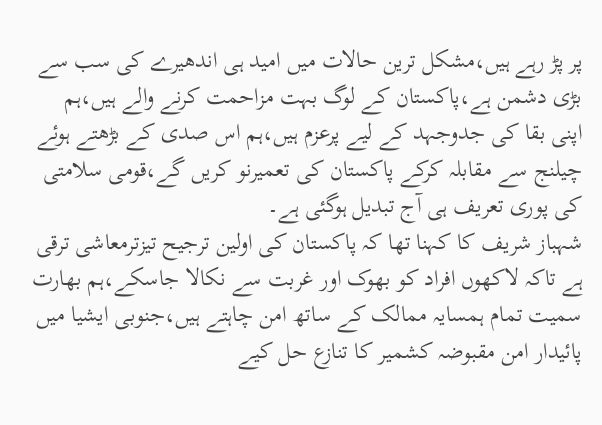پر پڑ رہے ہیں،مشکل ترین حالات میں امید ہی اندھیرے کی سب سے بڑی دشمن ہے،پاکستان کے لوگ بہت مزاحمت کرنے والے ہیں،ہم اپنی بقا کی جدوجہد کے لیے پرعزم ہیں،ہم اس صدی کے بڑھتے ہوئے چیلنج سے مقابلہ کرکے پاکستان کی تعمیرنو کریں گے،قومی سلامتی کی پوری تعریف ہی آج تبدیل ہوگئی ہے۔
شہباز شریف کا کہنا تھا کہ پاکستان کی اولین ترجیح تیزترمعاشی ترقی ہے تاکہ لاکھوں افراد کو بھوک اور غربت سے نکالا جاسکے،ہم بھارت سمیت تمام ہمسایہ ممالک کے ساتھ امن چاہتے ہیں،جنوبی ایشیا میں پائیدار امن مقبوضہ کشمیر کا تنازع حل کیے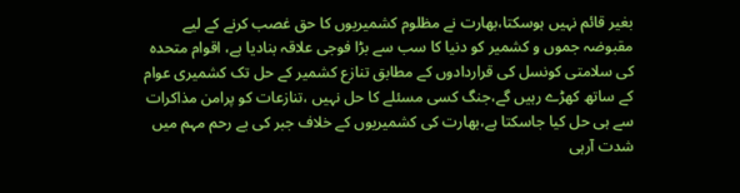بغیر قائم نہیں ہوسکتا،بھارت نے مظلوم کشمیریوں کا حق غصب کرنے کے لیے مقبوضہ جموں و کشمیر کو دنیا کا سب سے بڑا فوجی علاقہ بنادیا ہے، اقوام متحدہ کی سلامتی کونسل کی قراردادوں کے مطابق تنازع کشمیر کے حل تک کشمیری عوام کے ساتھ کھڑے رہیں گے،جنگ کسی مسئلے کا حل نہیں ،تنازعات کو پرامن مذاکرات سے ہی حل کیا جاسکتا ہے،بھارت کی کشمیریوں کے خلاف جبر کی بے رحم مہم میں شدت آرہی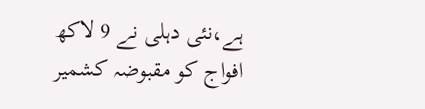ہے،نئی دہلی نے 9 لاکھ افواج کو مقبوضہ کشمیر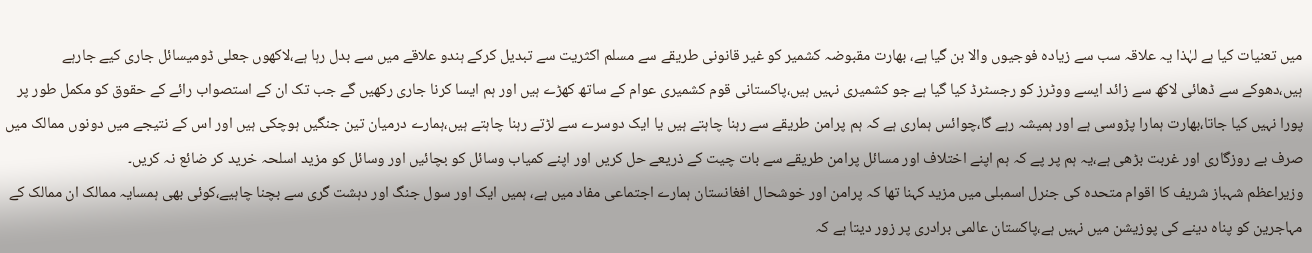میں تعنیات کیا ہے لہٰذا یہ علاقہ سب سے زیادہ فوجیوں والا بن گیا ہے، بھارت مقبوضہ کشمیر کو غیر قانونی طریقے سے مسلم اکثریت سے تبدیل کرکے ہندو علاقے میں سے بدل رہا ہے،لاکھوں جعلی ڈومیسائل جاری کیے جارہے ہیں،دھوکے سے ڈھائی لاکھ سے زائد ایسے ووٹرز کو رجسٹرڈ کیا گیا ہے جو کشمیری نہیں ہیں،پاکستانی قوم کشمیری عوام کے ساتھ کھڑے ہیں اور ہم ایسا کرنا جاری رکھیں گے جب تک ان کے استصواب رائے کے حقوق کو مکمل طور پر پورا نہیں کیا جاتا،بھارت ہمارا پڑوسی ہے اور ہمیشہ رہے گا،چوائس ہماری ہے کہ ہم پرامن طریقے سے رہنا چاہتے ہیں یا ایک دوسرے سے لڑتے رہنا چاہتے ہیں،ہمارے درمیان تین جنگیں ہوچکی ہیں اور اس کے نتیجے میں دونوں ممالک میں صرف بے روزگاری اور غربت بڑھی ہے،یہ ہم پر پے کہ ہم اپنے اختلاف اور مسائل پرامن طریقے سے بات چیت کے ذریعے حل کریں اور اپنے کمیاب وسائل کو بچائیں اور وسائل کو مزید اسلحہ خرید کر ضائع نہ کریں۔
وزیراعظم شہباز شریف کا اقوام متحدہ کی جنرل اسمبلی میں مزید کہنا تھا کہ پرامن اور خوشحال افغانستان ہمارے اجتماعی مفاد میں ہے، ہمیں ایک اور سول جنگ اور دہشت گری سے بچنا چاہیے،کوئی بھی ہمسایہ ممالک ان ممالک کے مہاجرین کو پناہ دینے کی پوزیشن میں نہیں ہے،پاکستان عالمی برادری پر زور دیتا ہے کہ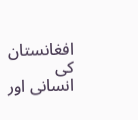افغانستان کی انسانی اور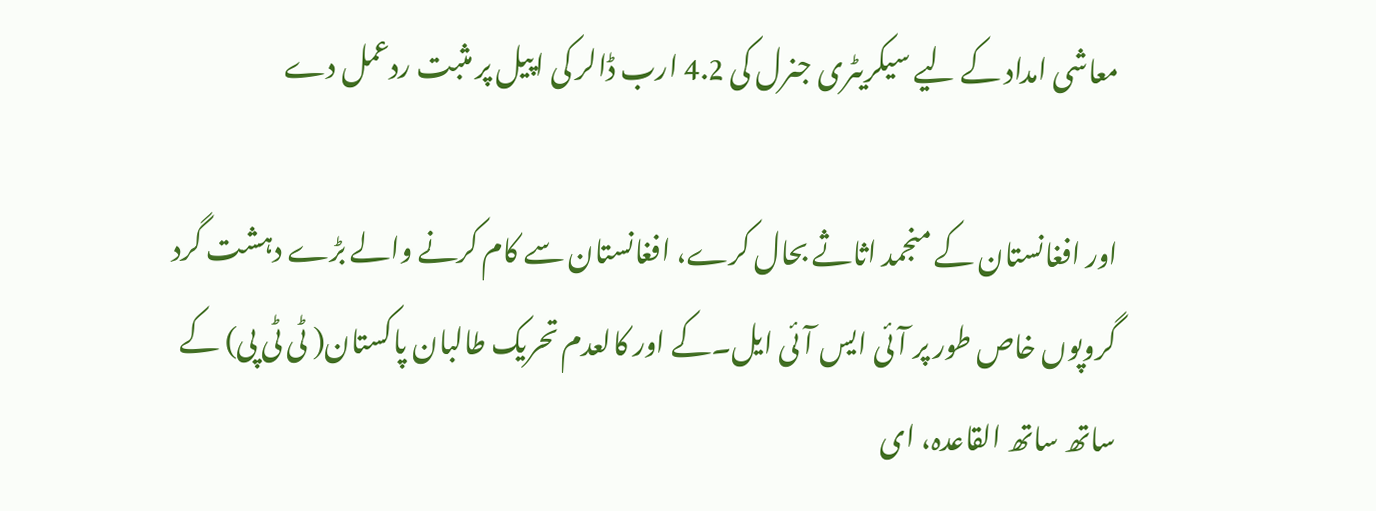معاشی امداد کے لیے سیکریٹری جنرل کی 4.2 ارب ڈالر کی اپیل پر مثبت ردعمل دے

اور افغانستان کے منجمد اثاثے بحال کرے، افغانستان سے کام کرنے والے بڑے دہشت گرد گروپوں خاص طور پر آئی ایس آئی ایل۔کے اور کالعدم تحریک طالبان پاکستان( ٹی ٹی پی) کے ساتھ ساتھ القاعدہ، ای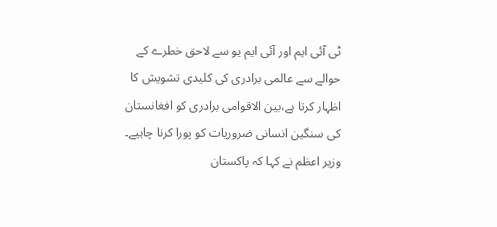ٹی آئی ایم اور آئی ایم یو سے لاحق خطرے کے حوالے سے عالمی برادری کی کلیدی تشویش کا اظہار کرتا ہے،بین الاقوامی برادری کو افغانستان کی سنگین انسانی ضروریات کو پورا کرنا چاہیے۔
وزیر اعظم نے کہا کہ پاکستان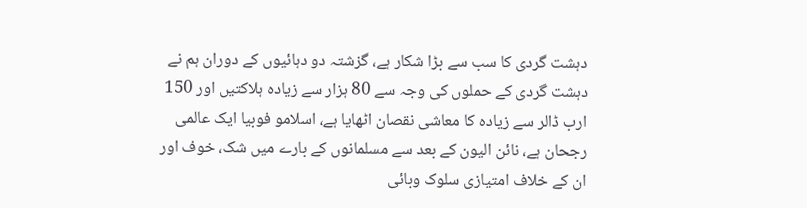دہشت گردی کا سب سے بڑا شکار ہے، گزشتہ دو دہائیوں کے دوران ہم نے دہشت گردی کے حملوں کی وجہ سے 80 ہزار سے زیادہ ہلاکتیں اور 150 ارب ڈالر سے زیادہ کا معاشی نقصان اٹھایا ہے، اسلامو فوبیا ایک عالمی رجحان ہے، نائن الیون کے بعد سے مسلمانوں کے بارے میں شک، خوف اور ان کے خلاف امتیازی سلوک وبائی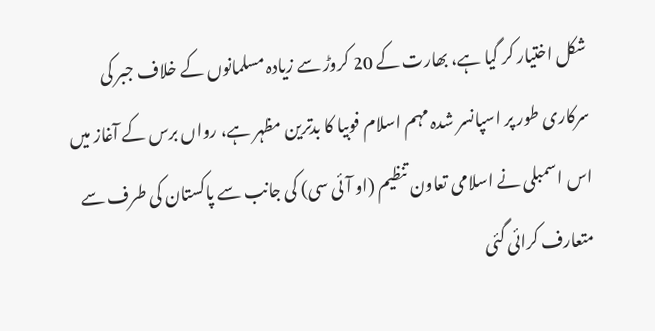شکل اختیار کر گیا ہے، بھارت کے 20 کروڑ سے زیادہ مسلمانوں کے خلاف جبر کی سرکاری طور پر اسپانسر شدہ مہم اسلام فوبیا کا بدترین مظہر ہے، رواں برس کے آغاز میں اس اسمبلی نے اسلامی تعاون تنظیم (او آئی سی) کی جانب سے پاکستان کی طرف سے متعارف کرائی گئی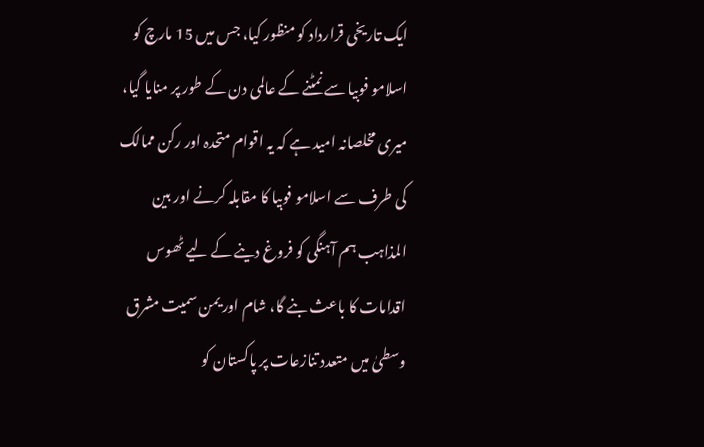ایک تاریخی قرارداد کو منظور کیا، جس میں 15 مارچ کو اسلامو فوبیا سے نمٹنے کے عالمی دن کے طور پر منایا گیا، میری مخلصانہ امید ہے کہ یہ اقوام متحدہ اور رکن ممالک کی طرف سے اسلامو فوبیا کا مقابلہ کرنے اور بین المذاہب ہم آہنگی کو فروغ دینے کے لیے ٹھوس اقدامات کا باعث بنے گا، شام اور یمن سمیت مشرق وسطیٰ میں متعدد تنازعات پر پاکستان کو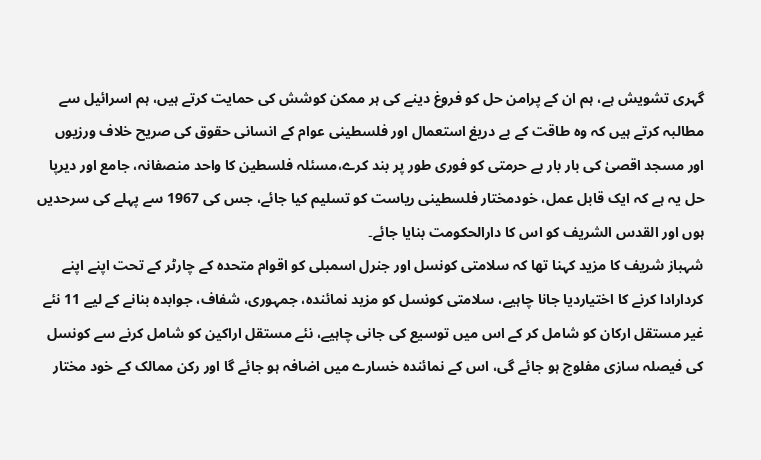گہری تشویش ہے، ہم ان کے پرامن حل کو فروغ دینے کی ہر ممکن کوشش کی حمایت کرتے ہیں، ہم اسرائیل سے مطالبہ کرتے ہیں کہ وہ طاقت کے بے دریغ استعمال اور فلسطینی عوام کے انسانی حقوق کی صریح خلاف ورزیوں اور مسجد اقصیٰ کی بار بار بے حرمتی کو فوری طور پر بند کرے،مسئلہ فلسطین کا واحد منصفانہ، جامع اور دیرپا حل یہ ہے کہ ایک قابل عمل، خودمختار فلسطینی ریاست کو تسلیم کیا جائے، جس کی 1967 سے پہلے کی سرحدیں ہوں اور القدس الشریف کو اس کا دارالحکومت بنایا جائے۔
شہباز شریف کا مزید کہنا تھا کہ سلامتی کونسل اور جنرل اسمبلی کو اقوام متحدہ کے چارٹر کے تحت اپنے اپنے کردارادا کرنے کا اختیاردیا جانا چاہیے، سلامتی کونسل کو مزید نمائندہ، جمہوری، شفاف، جوابدہ بنانے کے لیے 11 نئے غیر مستقل ارکان کو شامل کر کے اس میں توسیع کی جانی چاہیے، نئے مستقل اراکین کو شامل کرنے سے کونسل کی فیصلہ سازی مفلوج ہو جائے گی، اس کے نمائندہ خسارے میں اضافہ ہو جائے گا اور رکن ممالک کے خود مختار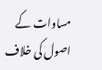مساوات کے اصول کی خلاف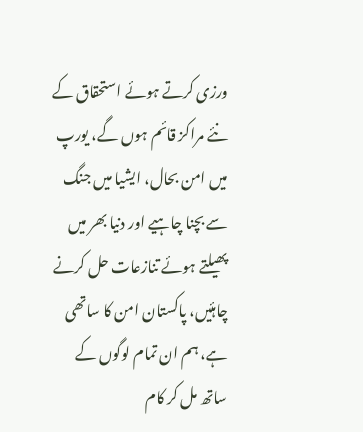ورزی کرتے ہوئے استحقاق کے نئے مراکز قائم ہوں گے، یورپ میں امن بحال، ایشیا میں جنگ سے بچنا چاہیے اور دنیا بھر میں پھیلتے ہوئے تنازعات حل کرنے چاہئیں، پاکستان امن کا ساتھی ہے، ہم ان تمام لوگوں کے ساتھ مل کر کام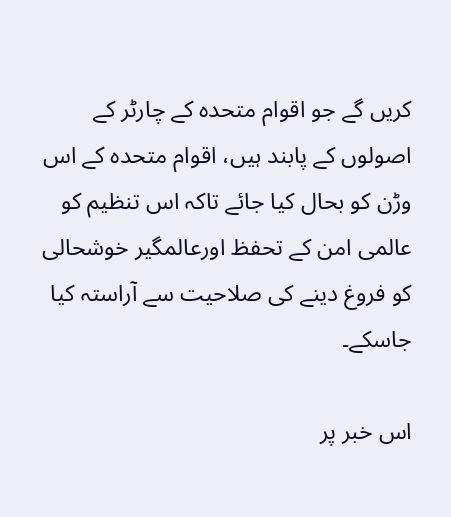کریں گے جو اقوام متحدہ کے چارٹر کے اصولوں کے پابند ہیں، اقوام متحدہ کے اس وڑن کو بحال کیا جائے تاکہ اس تنظیم کو عالمی امن کے تحفظ اورعالمگیر خوشحالی کو فروغ دینے کی صلاحیت سے آراستہ کیا جاسکے۔

اس خبر پر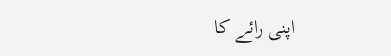اپنی رائے کا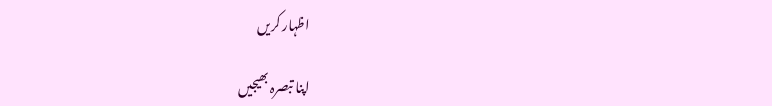اظہار کریں

اپنا تبصرہ بھیجیں